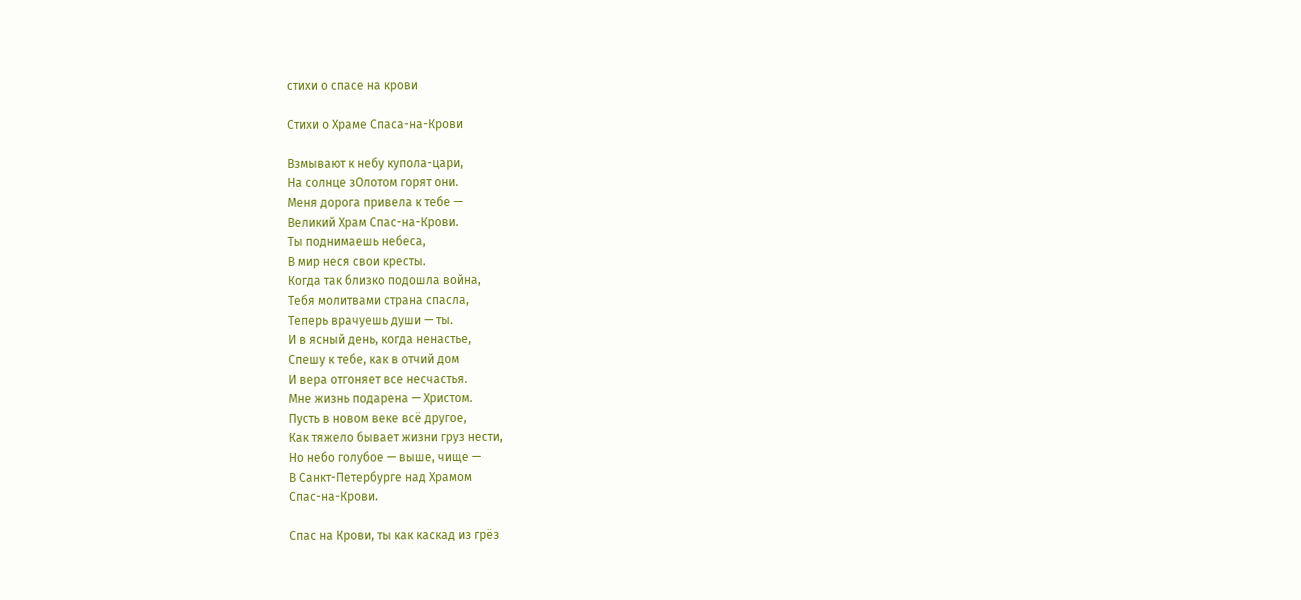стихи о спасе на крови

Стихи о Храме Спаса-на-Крови

Взмывают к небу купола-цари,
На солнце зОлотом горят они.
Меня дорога привела к тебе —
Великий Храм Спас-на-Крови.
Ты поднимаешь небеса,
В мир неся свои кресты.
Когда так близко подошла война,
Тебя молитвами страна спасла,
Теперь врачуешь души — ты.
И в ясный день, когда ненастье,
Спешу к тебе, как в отчий дом
И вера отгоняет все несчастья.
Мне жизнь подарена — Христом.
Пусть в новом веке всё другое,
Как тяжело бывает жизни груз нести,
Но небо голубое — выше, чище —
В Санкт-Петербурге над Храмом
Спас-на-Крови.

Спас на Крови, ты как каскад из грёз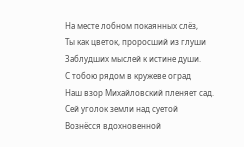На месте лобном покаянных слёз,
Ты как цветок, проросший из глуши
Заблудших мыслей к истине души.
С тобою рядом в кружеве оград
Наш взор Михайловский пленяет сад.
Сей уголок земли над суетой
Вознёсся вдохновенной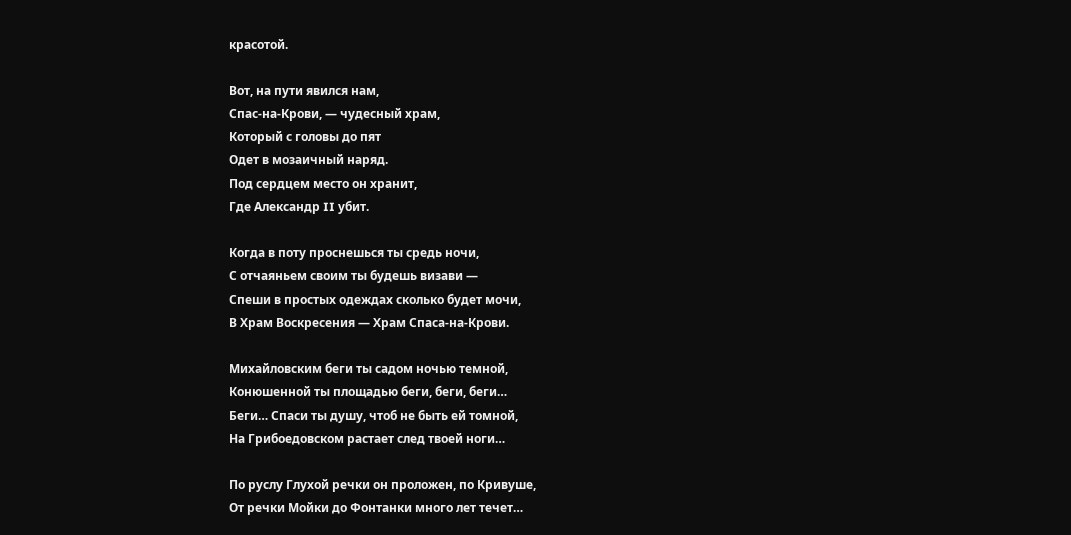красотой.

Вот, на пути явился нам,
Спас-на-Крови, — чудесный храм,
Который с головы до пят
Одет в мозаичный наряд.
Под сердцем место он хранит,
Где Александр II убит.

Когда в поту проснешься ты средь ночи,
С отчаяньем своим ты будешь визави —
Спеши в простых одеждах сколько будет мочи,
В Храм Воскресения — Храм Спаса-на-Крови.

Михайловским беги ты садом ночью темной,
Конюшенной ты площадью беги, беги, беги…
Беги… Спаси ты душу, чтоб не быть ей томной,
На Грибоедовском растает след твоей ноги…

По руслу Глухой речки он проложен, по Кривуше,
От речки Мойки до Фонтанки много лет течет…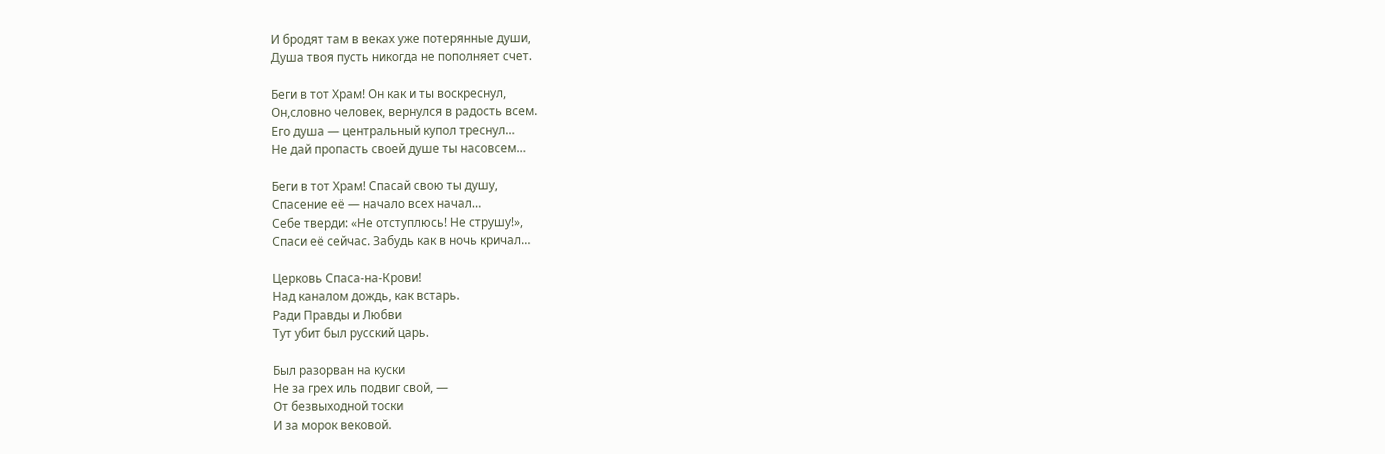И бродят там в веках уже потерянные души,
Душа твоя пусть никогда не пополняет счет.

Беги в тот Храм! Он как и ты воскреснул,
Он,словно человек, вернулся в радость всем.
Его душа — центральный купол треснул…
Не дай пропасть своей душе ты насовсем…

Беги в тот Храм! Спасай свою ты душу,
Спасение её — начало всех начал…
Себе тверди: «Не отступлюсь! Не струшу!»,
Спаси её сейчас. Забудь как в ночь кричал…

Церковь Спаса-на-Крови!
Над каналом дождь, как встарь.
Ради Правды и Любви
Тут убит был русский царь.

Был разорван на куски
Не за грех иль подвиг свой, —
От безвыходной тоски
И за морок вековой.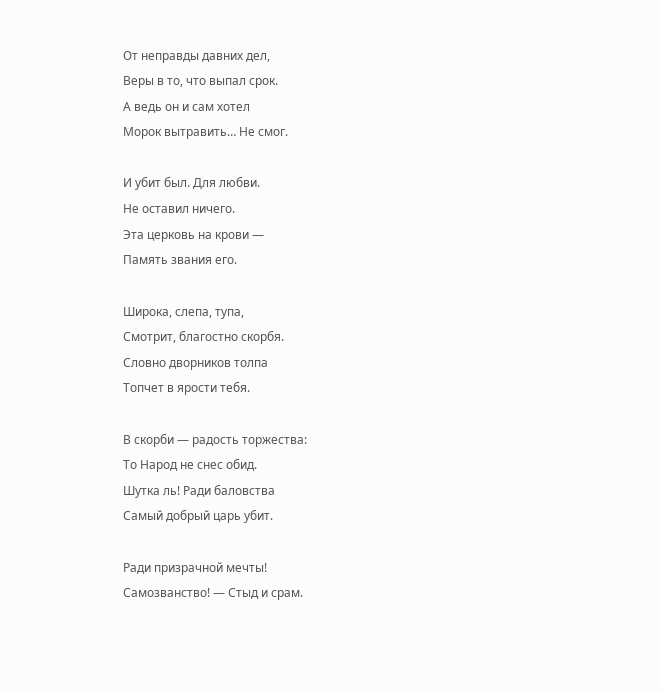От неправды давних дел,
Веры в то, что выпал срок.
А ведь он и сам хотел
Морок вытравить… Не смог.

И убит был. Для любви.
Не оставил ничего.
Эта церковь на крови —
Память звания его.

Широка, слепа, тупа,
Смотрит, благостно скорбя.
Словно дворников толпа
Топчет в ярости тебя.

В скорби — радость торжества:
То Народ не снес обид.
Шутка ль! Ради баловства
Самый добрый царь убит.

Ради призрачной мечты!
Самозванство! — Стыд и срам.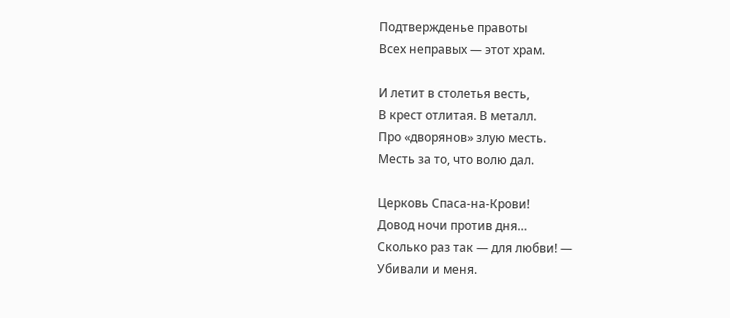Подтвержденье правоты
Всех неправых — этот храм.

И летит в столетья весть,
В крест отлитая. В металл.
Про «дворянов» злую месть.
Месть за то, что волю дал.

Церковь Спаса-на-Крови!
Довод ночи против дня…
Сколько раз так — для любви! —
Убивали и меня.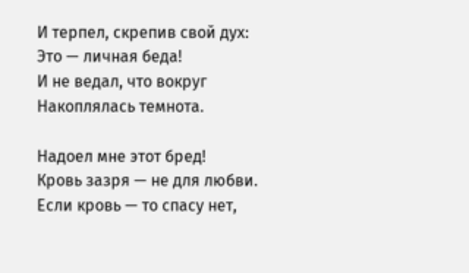И терпел, скрепив свой дух:
Это — личная беда!
И не ведал, что вокруг
Накоплялась темнота.

Надоел мне этот бред!
Кровь зазря — не для любви.
Если кровь — то спасу нет,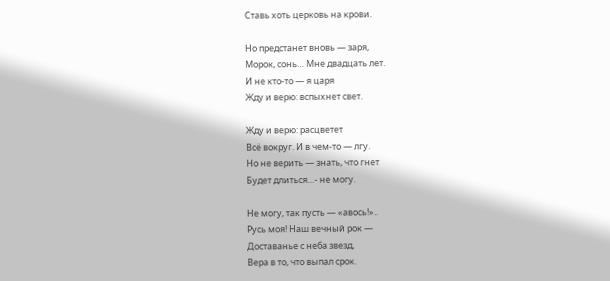Ставь хоть церковь на крови.

Но предстанет вновь — заря,
Морок, сонь… Мне двадцать лет.
И не кто-то — я царя
Жду и верю: вспыхнет свет.

Жду и верю: расцветет
Всё вокруг. И в чем-то — лгу.
Но не верить — знать, что гнет
Будет длиться…- не могу.

Не могу, так пусть — «авось!»..
Русь моя! Наш вечный рок —
Доставанье с неба звезд,
Вера в то, что выпал срок.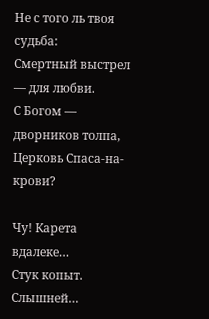Не с того ль твоя судьба:
Смертный выстрел — для любви.
С Богом — дворников толпа,
Церковь Спаса-на-крови?

Чу! Карета вдалеке…
Стук копыт. Слышней…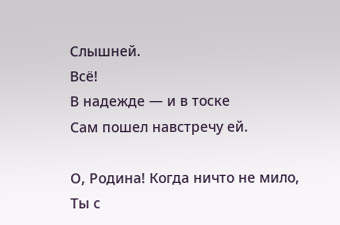Слышней.
Всё!
В надежде — и в тоске
Сам пошел навстречу ей.

О, Родина! Когда ничто не мило,
Ты с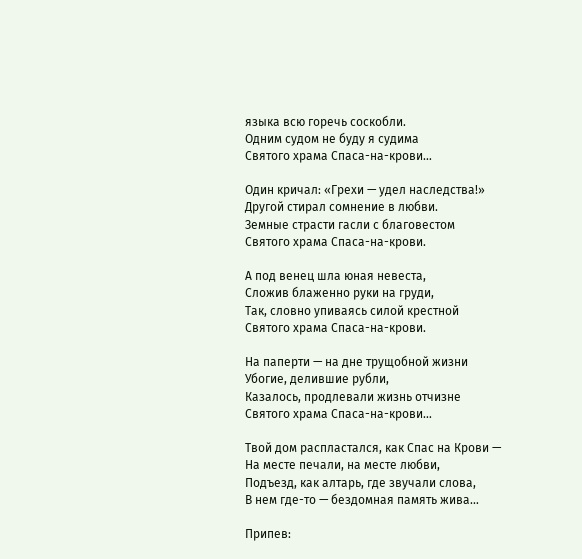языка всю горечь соскобли.
Одним судом не буду я судима
Святого храма Спаса-на-крови…

Один кричал: «Грехи — удел наследства!»
Другой стирал сомнение в любви.
Земные страсти гасли с благовестом
Святого храма Спаса-на-крови.

А под венец шла юная невеста,
Сложив блаженно руки на груди,
Так, словно упиваясь силой крестной
Святого храма Спаса-на-крови.

На паперти — на дне трущобной жизни
Убогие, делившие рубли,
Казалось, продлевали жизнь отчизне
Святого храма Спаса-на-крови…

Твой дом распластался, как Спас на Крови —
На месте печали, на месте любви,
Подъезд, как алтарь, где звучали слова,
В нем где-то — бездомная память жива…

Припев: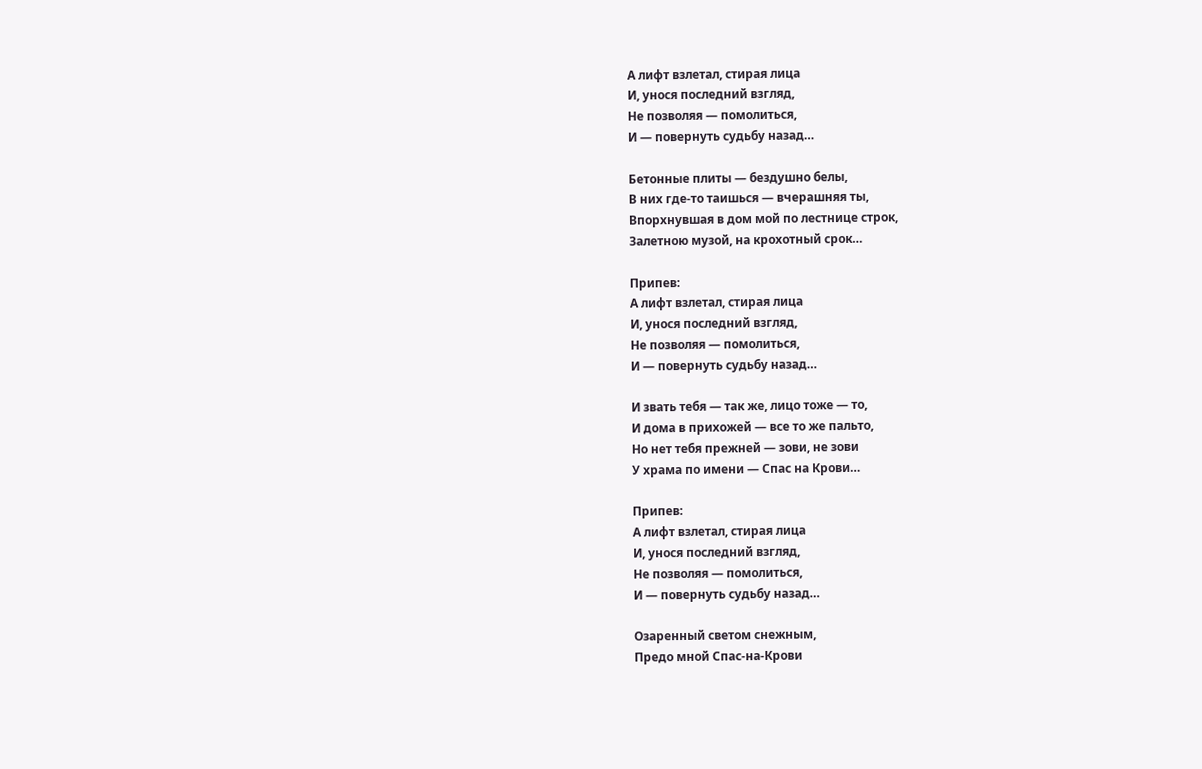А лифт взлетал, стирая лица
И, унося последний взгляд,
Не позволяя — помолиться,
И — повернуть судьбу назад…

Бетонные плиты — бездушно белы,
В них где-то таишься — вчерашняя ты,
Впорхнувшая в дом мой по лестнице строк,
Залетною музой, на крохотный срок…

Припев:
А лифт взлетал, стирая лица
И, унося последний взгляд,
Не позволяя — помолиться,
И — повернуть судьбу назад…

И звать тебя — так же, лицо тоже — то,
И дома в прихожей — все то же пальто,
Но нет тебя прежней — зови, не зови
У храма по имени — Спас на Крови…

Припев:
А лифт взлетал, стирая лица
И, унося последний взгляд,
Не позволяя — помолиться,
И — повернуть судьбу назад…

Озаренный светом снежным,
Предо мной Спас-на-Крови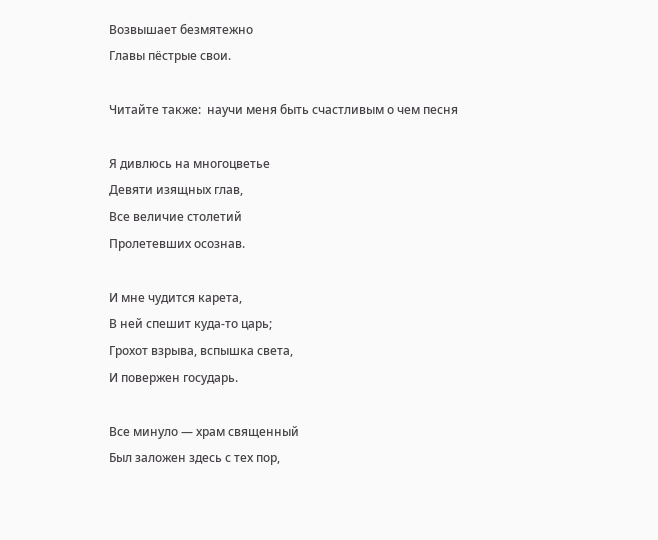Возвышает безмятежно
Главы пёстрые свои.

Читайте также:  научи меня быть счастливым о чем песня

Я дивлюсь на многоцветье
Девяти изящных глав,
Все величие столетий
Пролетевших осознав.

И мне чудится карета,
В ней спешит куда-то царь;
Грохот взрыва, вспышка света,
И повержен государь.

Все минуло — храм священный
Был заложен здесь с тех пор,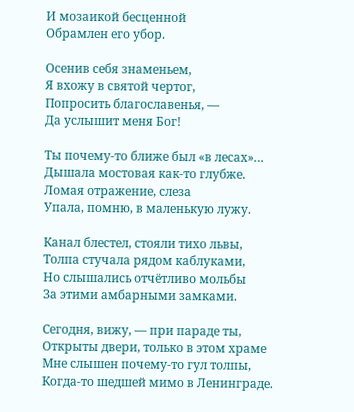И мозаикой бесценной
Обрамлен его убор.

Осенив себя знаменьем,
Я вхожу в святой чертог,
Попросить благославенья, —
Да услышит меня Бог!

Ты почему-то ближе был «в лесах»…
Дышала мостовая как-то глубже.
Ломая отражение, слеза
Упала, помню, в маленькую лужу.

Канал блестел, стояли тихо львы,
Толпа стучала рядом каблуками,
Но слышались отчётливо мольбы
За этими амбарными замками.

Сегодня, вижу, — при параде ты,
Открыты двери, только в этом храме
Мне слышен почему-то гул толпы,
Когда-то шедшей мимо в Ленинграде.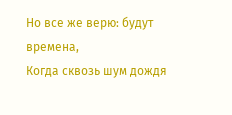Но все же верю: будут времена,
Когда сквозь шум дождя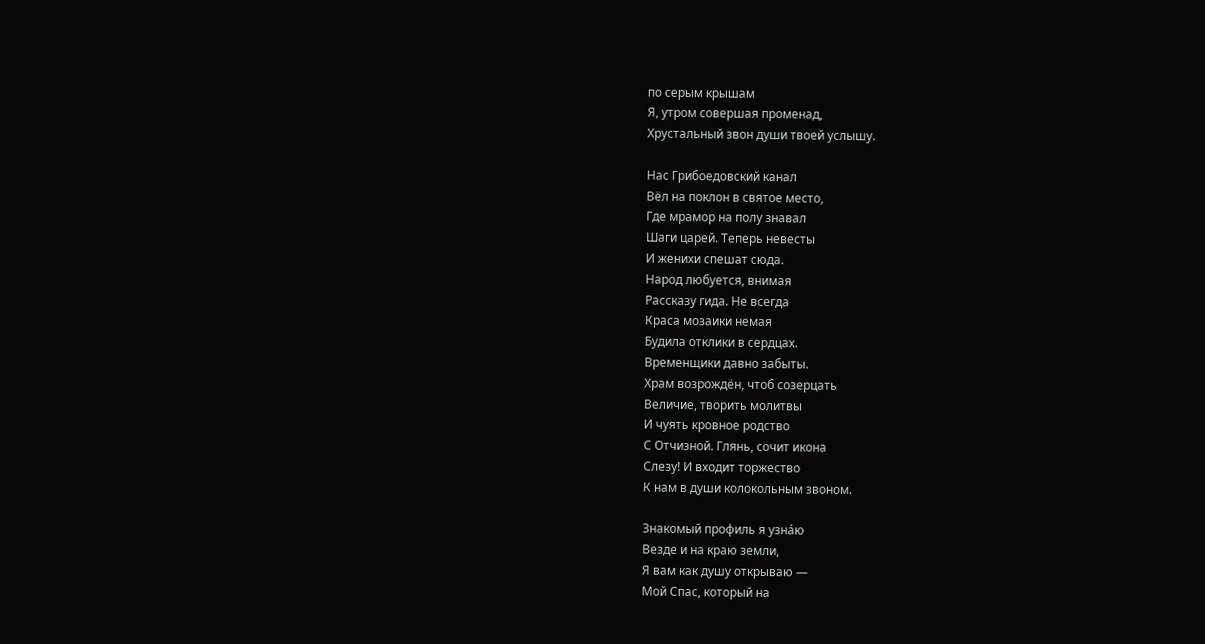по серым крышам
Я, утром совершая променад,
Хрустальный звон души твоей услышу.

Нас Грибоедовский канал
Вёл на поклон в святое место,
Где мрамор на полу знавал
Шаги царей. Теперь невесты
И женихи спешат сюда.
Народ любуется, внимая
Рассказу гида. Не всегда
Краса мозаики немая
Будила отклики в сердцах.
Временщики давно забыты.
Храм возрождён, чтоб созерцать
Величие, творить молитвы
И чуять кровное родство
С Отчизной. Глянь, сочит икона
Слезу! И входит торжество
К нам в души колокольным звоном.

Знакомый профиль я узнáю
Везде и на краю земли,
Я вам как душу открываю —
Мой Спас, который на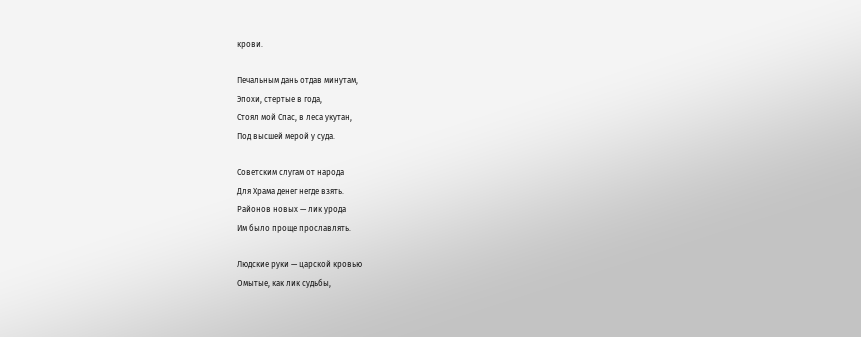крови.

Печальным дань отдав минутам,
Эпохи, стертые в года,
Стоял мой Спас, в леса укутан,
Под высшей мерой у суда.

Советским слугам от народа
Для Храма денег негде взять.
Районов новых — лик урода
Им было проще прославлять.

Людские руки — царской кровью
Омытые, как лик судьбы,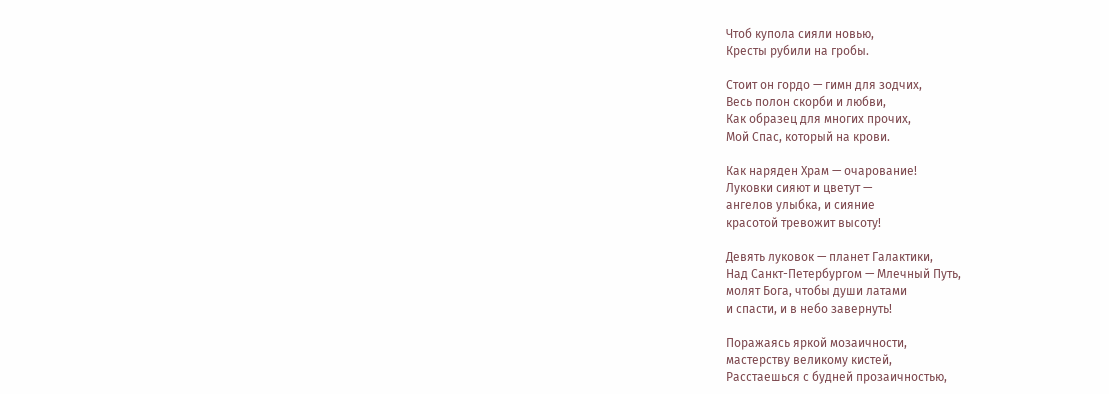Чтоб купола сияли новью,
Кресты рубили на гробы.

Стоит он гордо — гимн для зодчих,
Весь полон скорби и любви,
Как образец для многих прочих,
Мой Спас, который на крови.

Как наряден Храм — очарование!
Луковки сияют и цветут —
ангелов улыбка, и сияние
красотой тревожит высоту!

Девять луковок — планет Галактики,
Над Санкт-Петербургом — Млечный Путь,
молят Бога, чтобы души латами
и спасти, и в небо завернуть!

Поражаясь яркой мозаичности,
мастерству великому кистей,
Расстаешься с будней прозаичностью,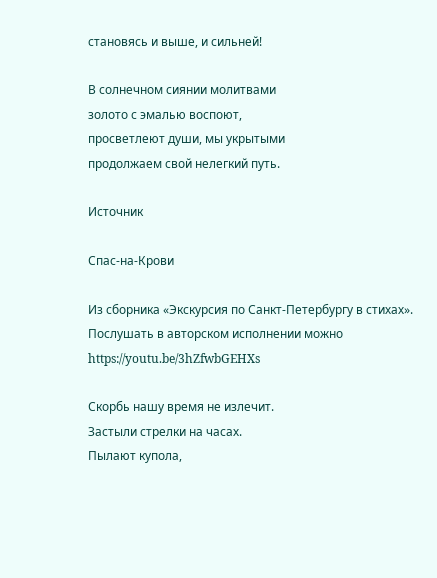становясь и выше, и сильней!

В солнечном сиянии молитвами
золото с эмалью воспоют,
просветлеют души, мы укрытыми
продолжаем свой нелегкий путь.

Источник

Спас-на-Крови

Из сборника «Экскурсия по Санкт-Петербургу в стихах». Послушать в авторском исполнении можно https://youtu.be/3hZfwbGEHXs

Скорбь нашу время не излечит.
Застыли стрелки на часах.
Пылают купола,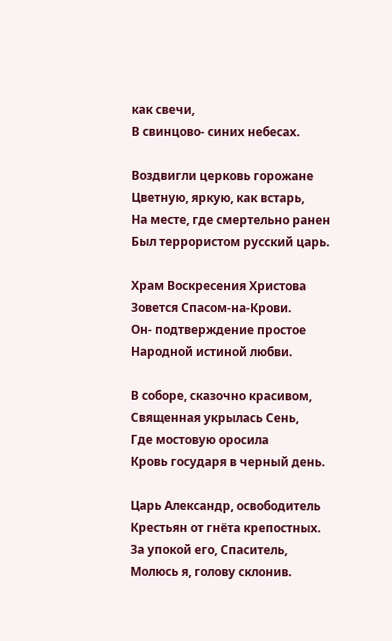как свечи,
В свинцово- синих небесах.

Воздвигли церковь горожане
Цветную, яркую, как встарь,
На месте, где смертельно ранен
Был террористом русский царь.

Храм Воскресения Христова
Зовется Спасом-на-Крови.
Он- подтверждение простое
Народной истиной любви.

В соборе, сказочно красивом,
Священная укрылась Сень,
Где мостовую оросила
Кровь государя в черный день.

Царь Александр, освободитель
Крестьян от гнёта крепостных.
За упокой его, Спаситель,
Молюсь я, голову склонив.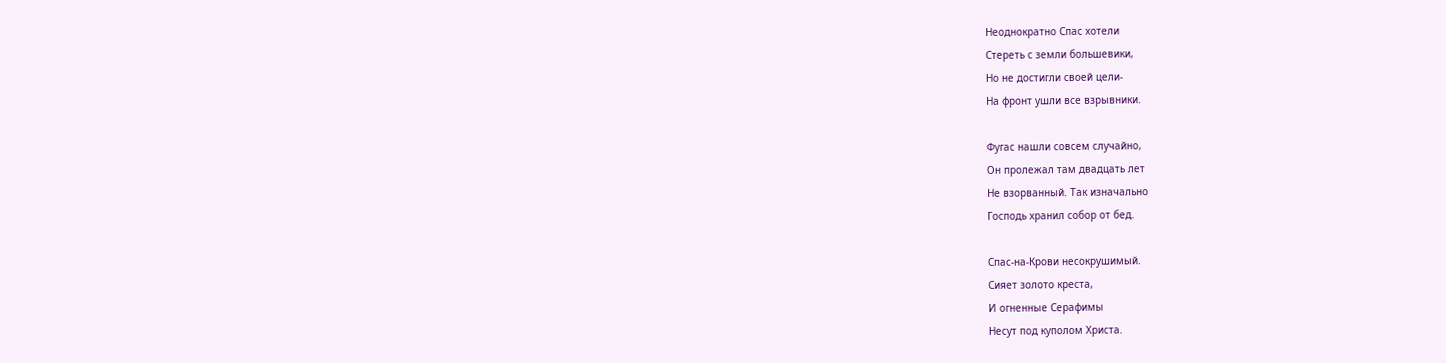Неоднократно Спас хотели
Стереть с земли большевики,
Но не достигли своей цели-
На фронт ушли все взрывники.

Фугас нашли совсем случайно,
Он пролежал там двадцать лет
Не взорванный. Так изначально
Господь хранил собор от бед.

Спас-на-Крови несокрушимый.
Сияет золото креста,
И огненные Серафимы
Несут под куполом Христа.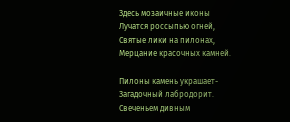Здесь мозаичные иконы
Лучатся россыпью огней,
Святые лики на пилонах,
Мерцание красочных камней.

Пилоны камень украшает-
Загадочный лабродорит.
Свеченьем дивным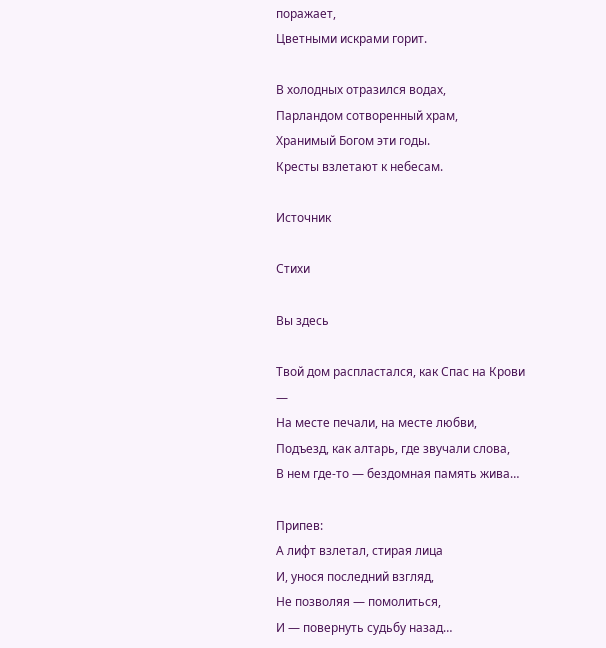поражает,
Цветными искрами горит.

В холодных отразился водах,
Парландом сотворенный храм,
Хранимый Богом эти годы.
Кресты взлетают к небесам.

Источник

Стихи

Вы здесь

Твой дом распластался, как Спас на Крови —
На месте печали, на месте любви,
Подъезд, как алтарь, где звучали слова,
В нем где-то — бездомная память жива…

Припев:
А лифт взлетал, стирая лица
И, унося последний взгляд,
Не позволяя — помолиться,
И — повернуть судьбу назад…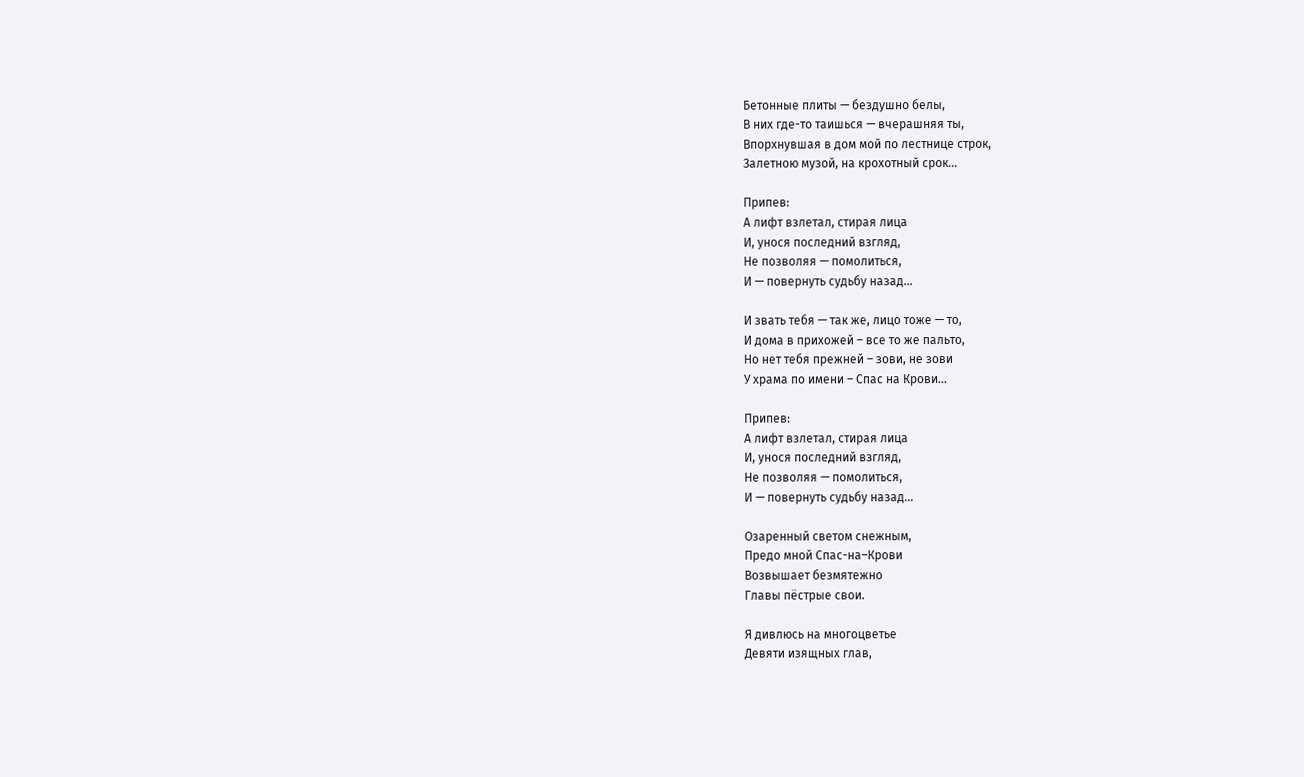Бетонные плиты — бездушно белы,
В них где-то таишься — вчерашняя ты,
Впорхнувшая в дом мой по лестнице строк,
Залетною музой, на крохотный срок…

Припев:
А лифт взлетал, стирая лица
И, унося последний взгляд,
Не позволяя — помолиться,
И — повернуть судьбу назад…

И звать тебя — так же, лицо тоже — то,
И дома в прихожей – все то же пальто,
Но нет тебя прежней – зови, не зови
У храма по имени – Спас на Крови…

Припев:
А лифт взлетал, стирая лица
И, унося последний взгляд,
Не позволяя — помолиться,
И — повернуть судьбу назад…

Озаренный светом снежным,
Предо мной Спас-на–Крови
Возвышает безмятежно
Главы пёстрые свои.

Я дивлюсь на многоцветье
Девяти изящных глав,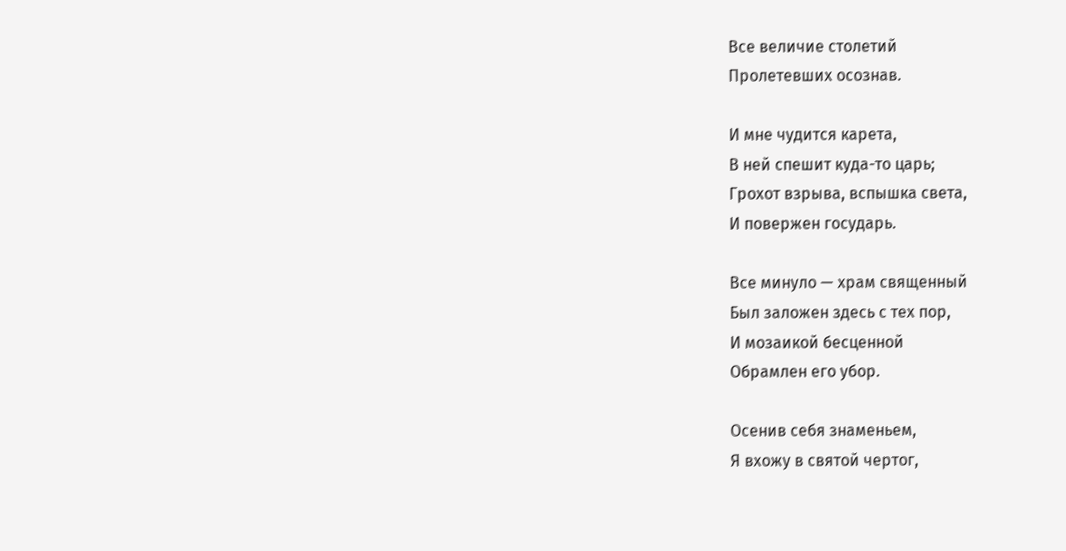Все величие столетий
Пролетевших осознав.

И мне чудится карета,
В ней спешит куда-то царь;
Грохот взрыва, вспышка света,
И повержен государь.

Все минуло — храм священный
Был заложен здесь с тех пор,
И мозаикой бесценной
Обрамлен его убор.

Осенив себя знаменьем,
Я вхожу в святой чертог,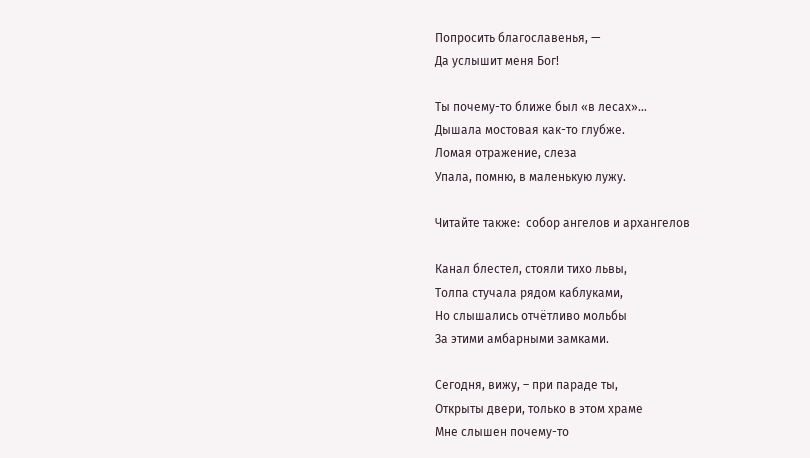Попросить благославенья, —
Да услышит меня Бог!

Ты почему-то ближе был «в лесах»…
Дышала мостовая как-то глубже.
Ломая отражение, слеза
Упала, помню, в маленькую лужу.

Читайте также:  собор ангелов и архангелов

Канал блестел, стояли тихо львы,
Толпа стучала рядом каблуками,
Но слышались отчётливо мольбы
За этими амбарными замками.

Сегодня, вижу, – при параде ты,
Открыты двери, только в этом храме
Мне слышен почему-то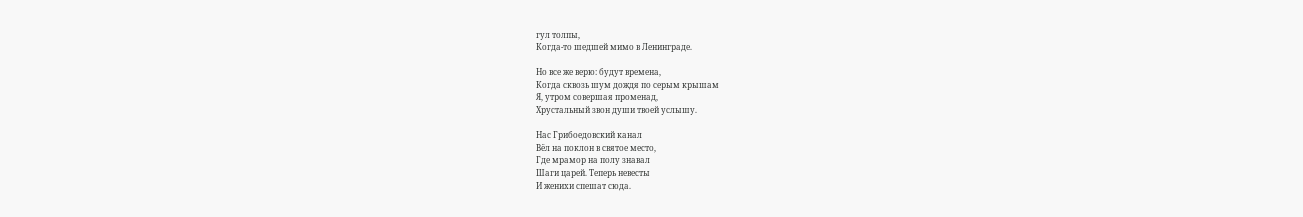гул толпы,
Когда-то шедшей мимо в Ленинграде.

Но все же верю: будут времена,
Когда сквозь шум дождя по серым крышам
Я, утром совершая променад,
Хрустальный звон души твоей услышу.

Нас Грибоедовский канал
Вёл на поклон в святое место,
Где мрамор на полу знавал
Шаги царей. Теперь невесты
И женихи спешат сюда.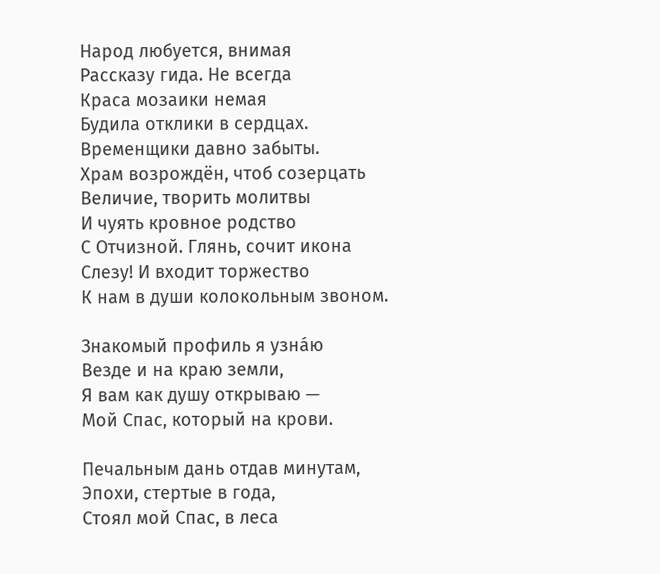Народ любуется, внимая
Рассказу гида. Не всегда
Краса мозаики немая
Будила отклики в сердцах.
Временщики давно забыты.
Храм возрождён, чтоб созерцать
Величие, творить молитвы
И чуять кровное родство
С Отчизной. Глянь, сочит икона
Слезу! И входит торжество
К нам в души колокольным звоном.

Знакомый профиль я узнáю
Везде и на краю земли,
Я вам как душу открываю —
Мой Спас, который на крови.

Печальным дань отдав минутам,
Эпохи, стертые в года,
Стоял мой Спас, в леса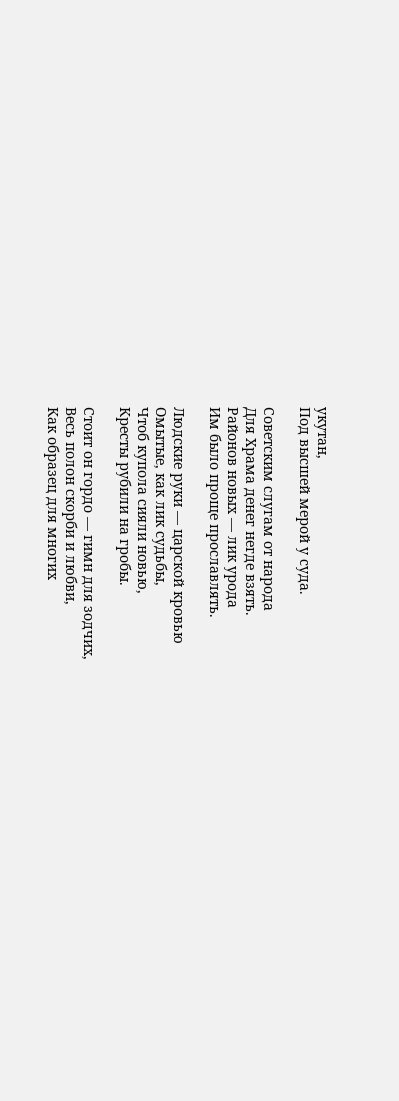укутан,
Под высшей мерой у суда.

Советским слугам от народа
Для Храма денег негде взять.
Районов новых — лик урода
Им было проще прославлять.

Людские руки — царской кровью
Омытые, как лик судьбы,
Чтоб купола сияли новью,
Кресты рубили на гробы.

Стоит он гордо — гимн для зодчих,
Весь полон скорби и любви,
Как образец для многих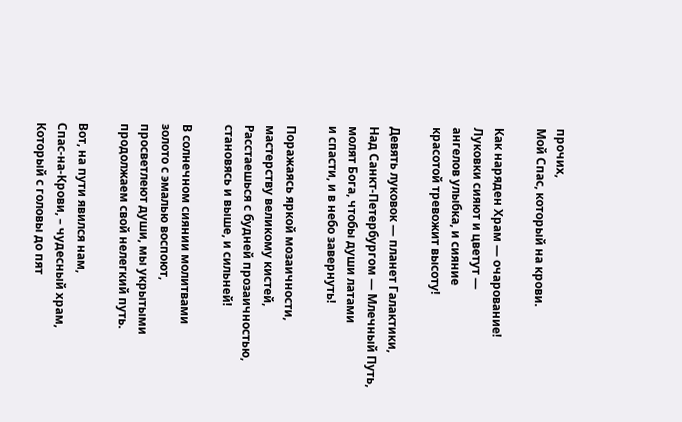прочих,
Мой Спас, который на крови.

Как наряден Храм — очарование!
Луковки сияют и цветут —
ангелов улыбка, и сияние
красотой тревожит высоту!

Девять луковок — планет Галактики,
Над Санкт-Петербургом — Млечный Путь,
молят Бога, чтобы души латами
и спасти, и в небо завернуть!

Поражаясь яркой мозаичности,
мастерству великому кистей,
Расстаешься с будней прозаичностью,
становясь и выше, и сильней!

В солнечном сиянии молитвами
золото с эмалью воспоют,
просветлеют души, мы укрытыми
продолжаем свой нелегкий путь.

Вот, на пути явился нам,
Спас-на-Крови, – чудесный храм,
Который с головы до пят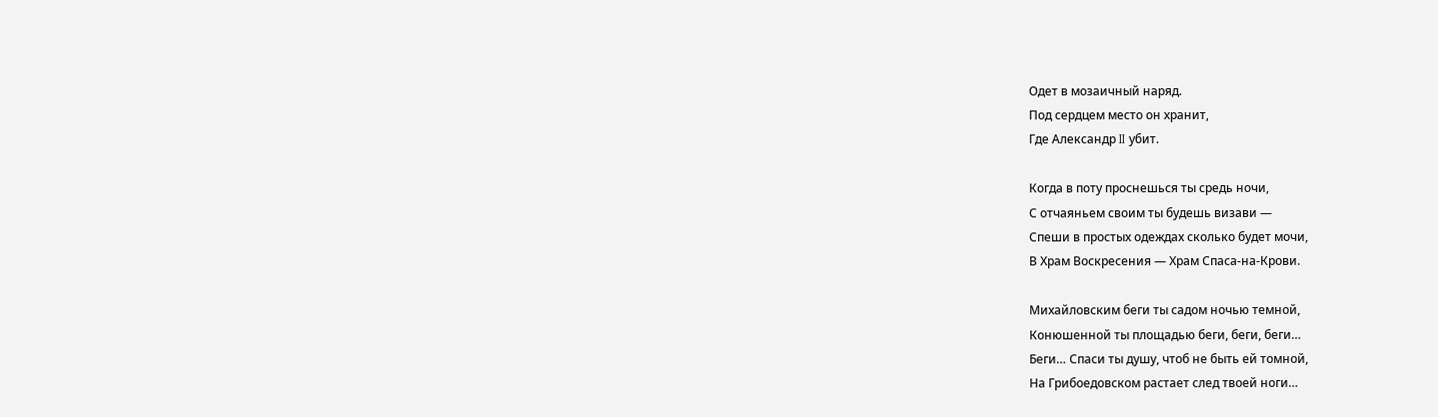Одет в мозаичный наряд.
Под сердцем место он хранит,
Где Александр II убит.

Когда в поту проснешься ты средь ночи,
С отчаяньем своим ты будешь визави —
Спеши в простых одеждах сколько будет мочи,
В Храм Воскресения — Храм Спаса-на-Крови.

Михайловским беги ты садом ночью темной,
Конюшенной ты площадью беги, беги, беги…
Беги… Спаси ты душу, чтоб не быть ей томной,
На Грибоедовском растает след твоей ноги…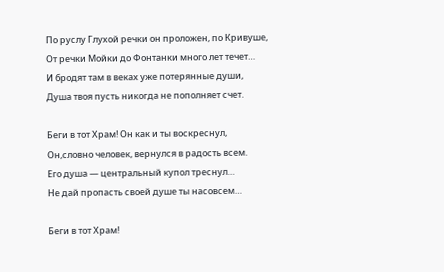По руслу Глухой речки он проложен, по Кривуше,
От речки Мойки до Фонтанки много лет течет…
И бродят там в веках уже потерянные души,
Душа твоя пусть никогда не пополняет счет.

Беги в тот Храм! Он как и ты воскреснул,
Он,словно человек, вернулся в радость всем.
Его душа — центральный купол треснул…
Не дай пропасть своей душе ты насовсем…

Беги в тот Храм!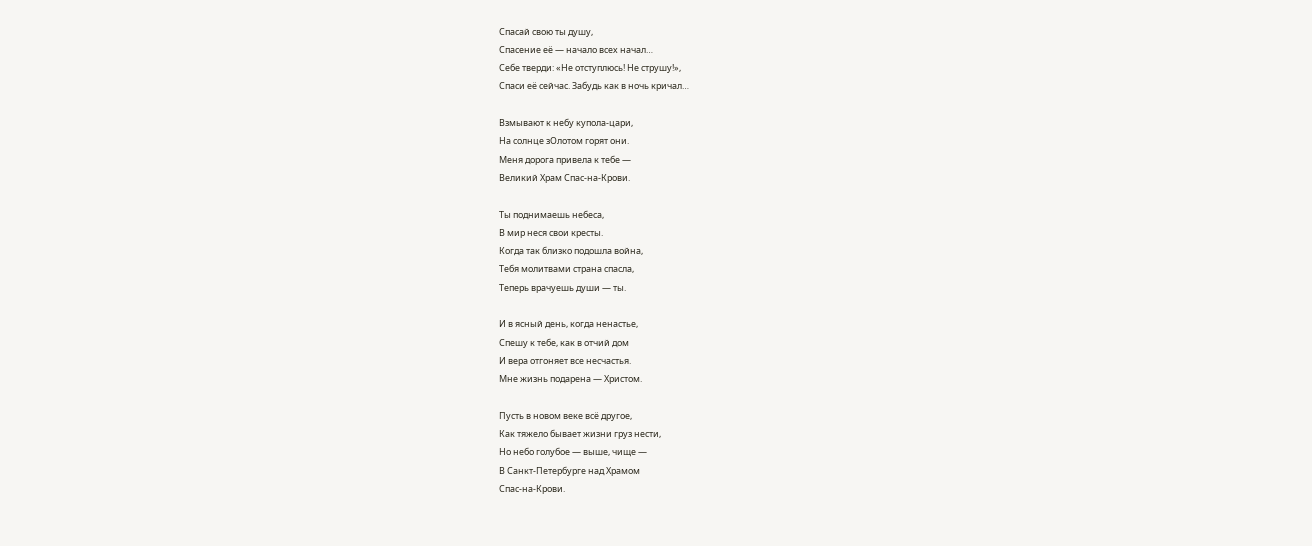Спасай свою ты душу,
Спасение её — начало всех начал…
Себе тверди: «Не отступлюсь! Не струшу!»,
Спаси её сейчас. Забудь как в ночь кричал…

Взмывают к небу купола-цари,
На солнце зОлотом горят они.
Меня дорога привела к тебе —
Великий Храм Спас-на-Крови.

Ты поднимаешь небеса,
В мир неся свои кресты.
Когда так близко подошла война,
Тебя молитвами страна спасла,
Теперь врачуешь души — ты.

И в ясный день, когда ненастье,
Спешу к тебе, как в отчий дом
И вера отгоняет все несчастья.
Мне жизнь подарена — Христом.

Пусть в новом веке всё другое,
Как тяжело бывает жизни груз нести,
Но небо голубое — выше, чище —
В Санкт-Петербурге над Храмом
Спас-на-Крови.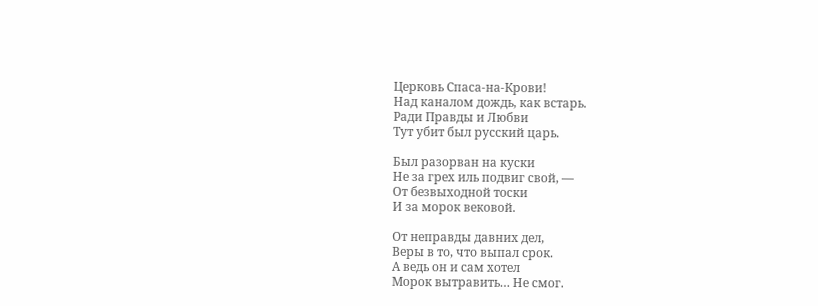Церковь Спаса-на-Крови!
Над каналом дождь, как встарь.
Ради Правды и Любви
Тут убит был русский царь.

Был разорван на куски
Не за грех иль подвиг свой, —
От безвыходной тоски
И за морок вековой.

От неправды давних дел,
Веры в то, что выпал срок.
А ведь он и сам хотел
Морок вытравить… Не смог.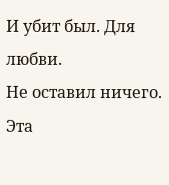И убит был. Для любви.
Не оставил ничего.
Эта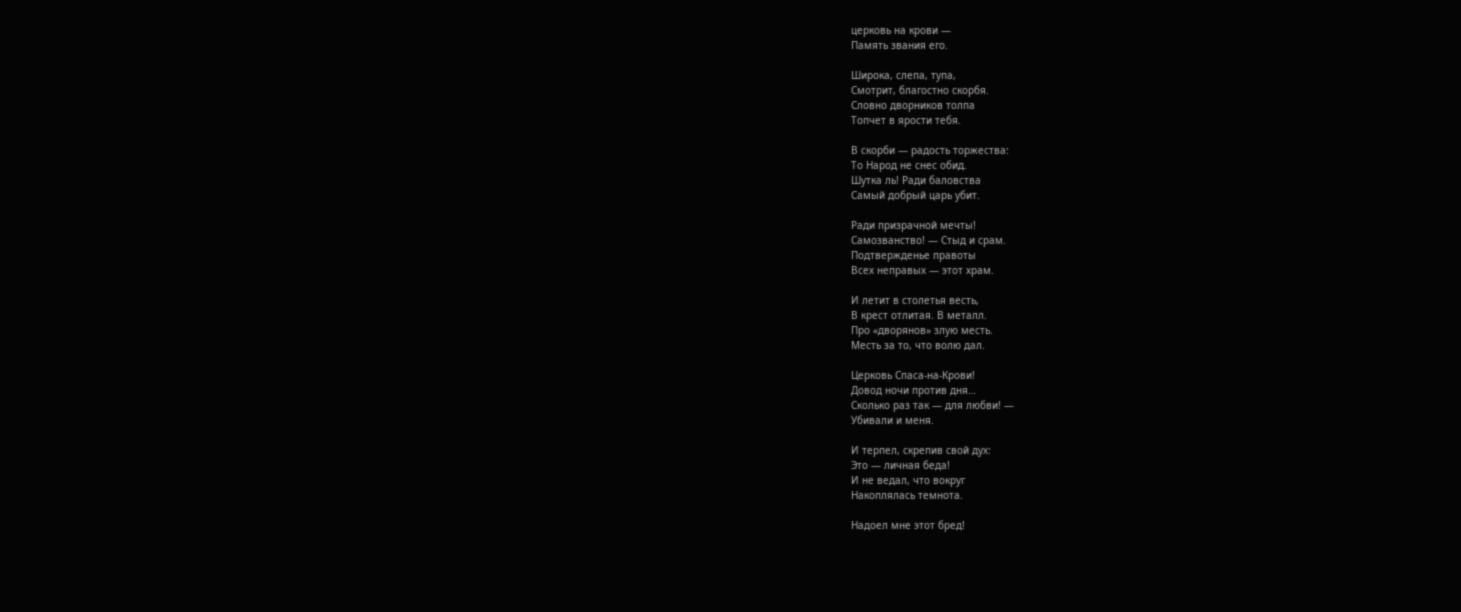церковь на крови —
Память звания его.

Широка, слепа, тупа,
Смотрит, благостно скорбя.
Словно дворников толпа
Топчет в ярости тебя.

В скорби — радость торжества:
То Народ не снес обид.
Шутка ль! Ради баловства
Самый добрый царь убит.

Ради призрачной мечты!
Самозванство! — Стыд и срам.
Подтвержденье правоты
Всех неправых — этот храм.

И летит в столетья весть,
В крест отлитая. В металл.
Про «дворянов» злую месть.
Месть за то, что волю дал.

Церковь Спаса-на-Крови!
Довод ночи против дня…
Сколько раз так — для любви! —
Убивали и меня.

И терпел, скрепив свой дух:
Это — личная беда!
И не ведал, что вокруг
Накоплялась темнота.

Надоел мне этот бред!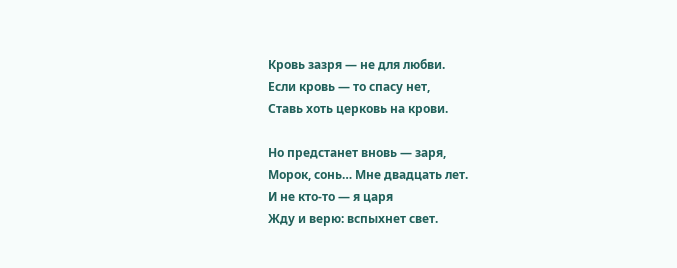Кровь зазря — не для любви.
Если кровь — то спасу нет,
Ставь хоть церковь на крови.

Но предстанет вновь — заря,
Морок, сонь… Мне двадцать лет.
И не кто-то — я царя
Жду и верю: вспыхнет свет.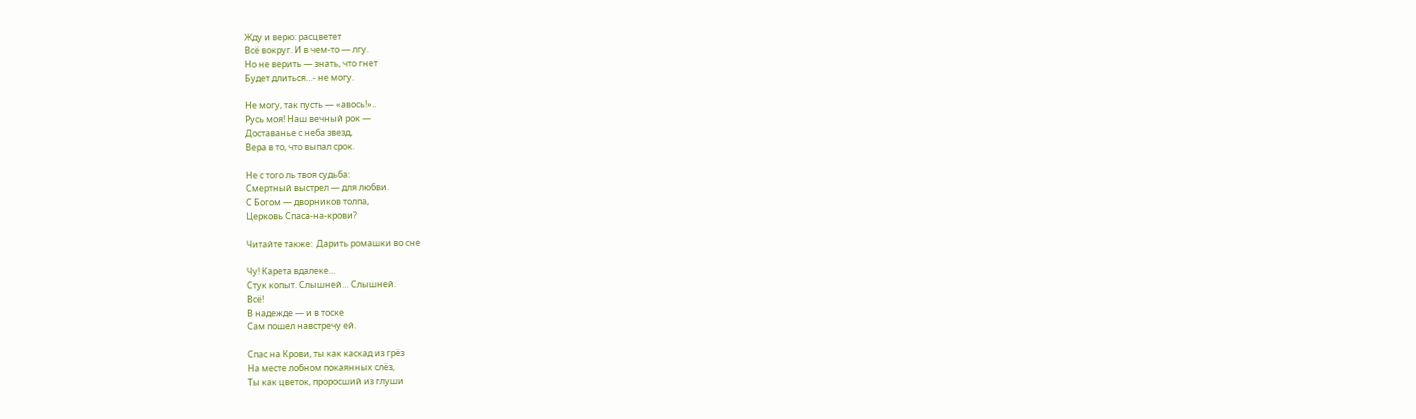Жду и верю: расцветет
Всё вокруг. И в чем-то — лгу.
Но не верить — знать, что гнет
Будет длиться…- не могу.

Не могу, так пусть — «авось!»..
Русь моя! Наш вечный рок —
Доставанье с неба звезд,
Вера в то, что выпал срок.

Не с того ль твоя судьба:
Смертный выстрел — для любви.
С Богом — дворников толпа,
Церковь Спаса-на-крови?

Читайте также:  Дарить ромашки во сне

Чу! Карета вдалеке…
Стук копыт. Слышней… Слышней.
Всё!
В надежде — и в тоске
Сам пошел навстречу ей.

Спас на Крови, ты как каскад из грёз
На месте лобном покаянных слёз,
Ты как цветок, проросший из глуши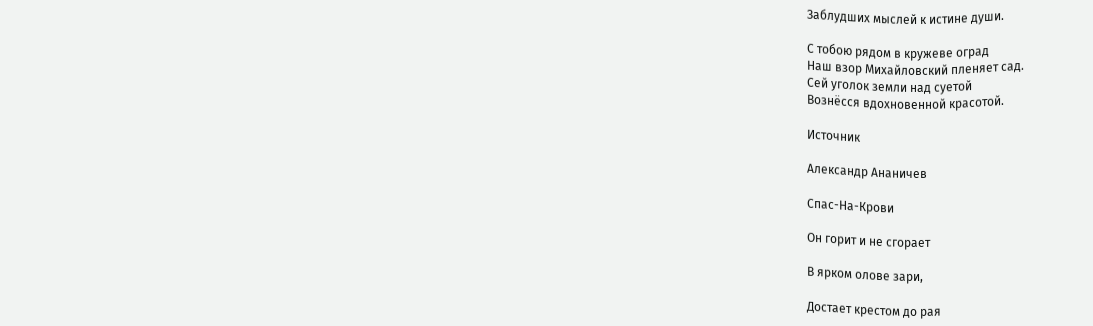Заблудших мыслей к истине души.

С тобою рядом в кружеве оград
Наш взор Михайловский пленяет сад.
Сей уголок земли над суетой
Вознёсся вдохновенной красотой.

Источник

Александр Ананичев

Спас-На-Крови

Он горит и не сгорает

В ярком олове зари,

Достает крестом до рая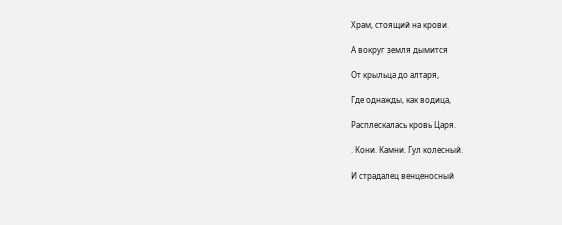Храм, стоящий на крови.

А вокруг земля дымится

От крыльца до алтаря,

Где однажды, как водица,

Расплескалась кровь Царя.

. Кони. Камни. Гул колесный.

И страдалец венценосный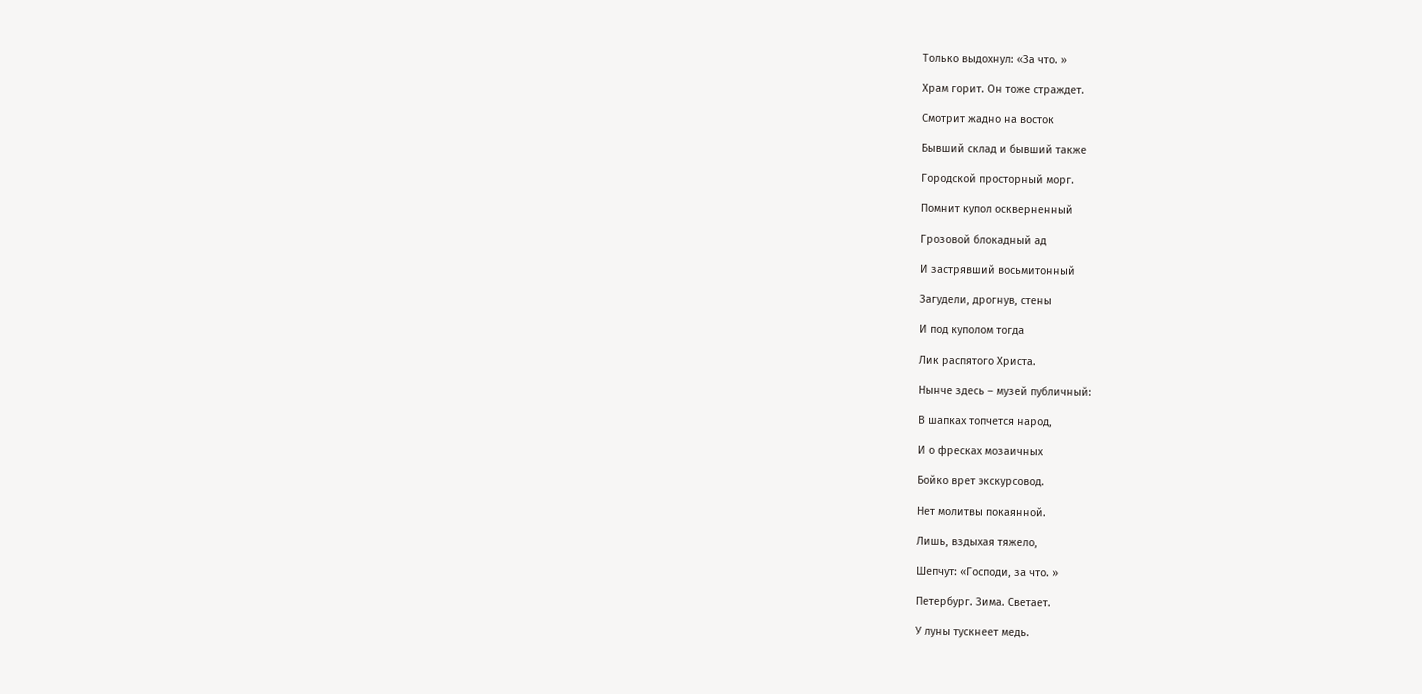Только выдохнул: «За что. »

Храм горит. Он тоже страждет.

Смотрит жадно на восток

Бывший склад и бывший также

Городской просторный морг.

Помнит купол оскверненный

Грозовой блокадный ад

И застрявший восьмитонный

Загудели, дрогнув, стены

И под куполом тогда

Лик распятого Христа.

Нынче здесь – музей публичный:

В шапках топчется народ,

И о фресках мозаичных

Бойко врет экскурсовод.

Нет молитвы покаянной.

Лишь, вздыхая тяжело,

Шепчут: «Господи, за что. »

Петербург. Зима. Светает.

У луны тускнеет медь.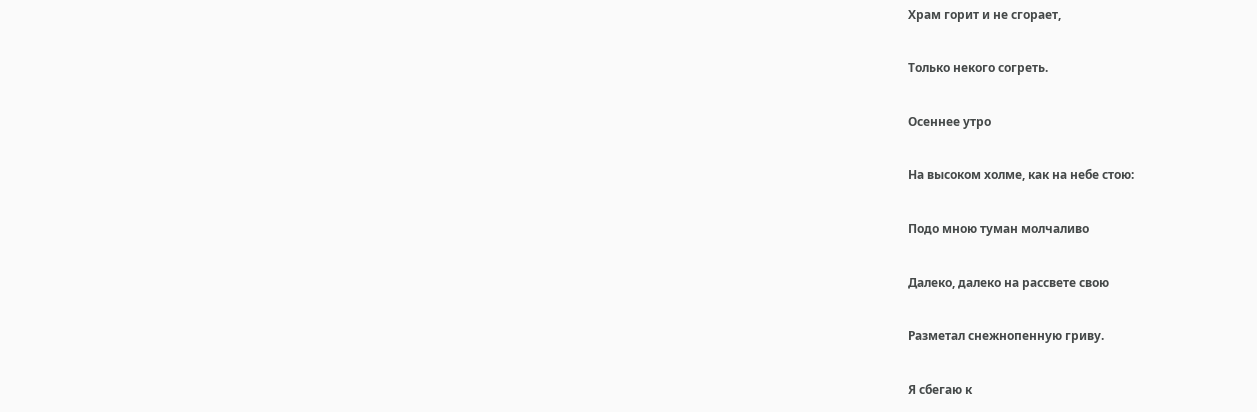Храм горит и не сгорает,

Только некого согреть.

Осеннее утро

На высоком холме, как на небе стою:

Подо мною туман молчаливо

Далеко, далеко на рассвете свою

Разметал снежнопенную гриву.

Я сбегаю к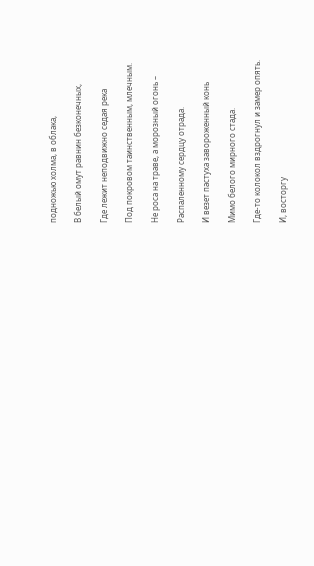подножью холма, в облака,

В белый омут равнин безконечных,

Где лежит неподвижно седая река

Под покровом таинственным, млечным.

Не роса на траве, а морозный огонь –

Распаленному сердцу отрада.

И везет пастуха завороженный конь

Мимо белого мирного стада.

Где-то колокол вздрогнул и замер опять.

И, восторгу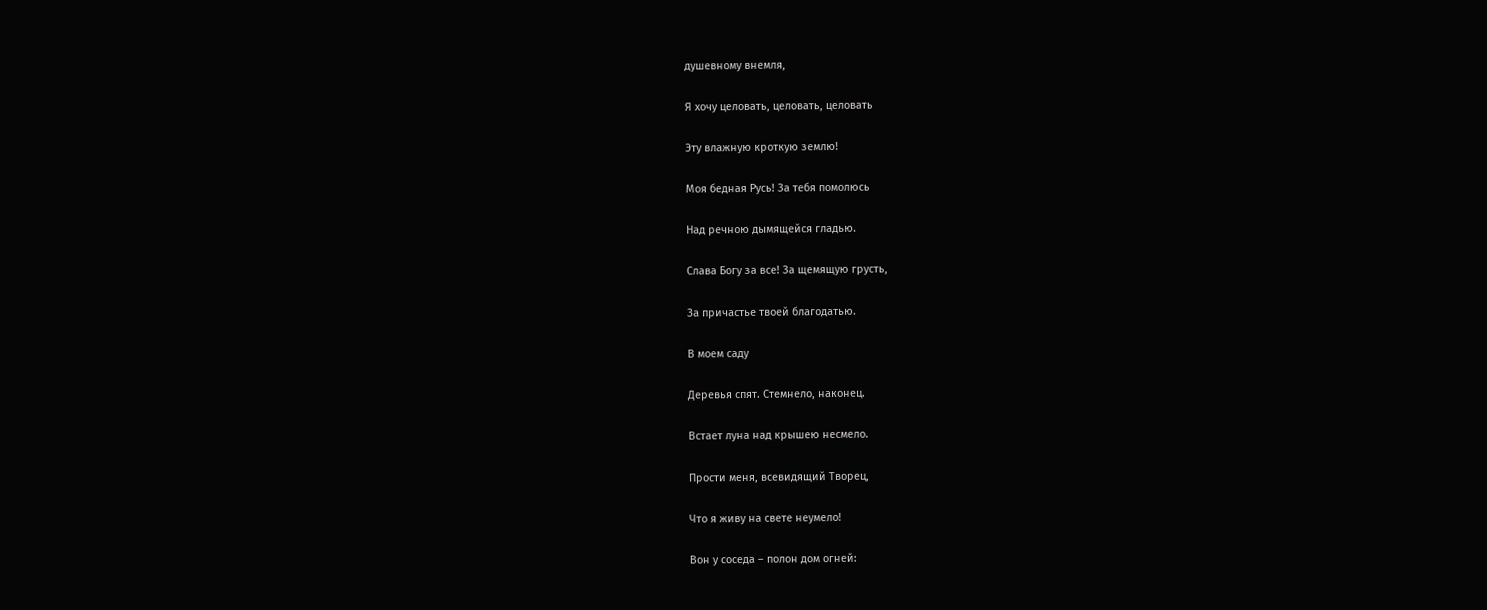душевному внемля,

Я хочу целовать, целовать, целовать

Эту влажную кроткую землю!

Моя бедная Русь! За тебя помолюсь

Над речною дымящейся гладью.

Слава Богу за все! За щемящую грусть,

За причастье твоей благодатью.

В моем саду

Деревья спят. Стемнело, наконец.

Встает луна над крышею несмело.

Прости меня, всевидящий Творец,

Что я живу на свете неумело!

Вон у соседа – полон дом огней: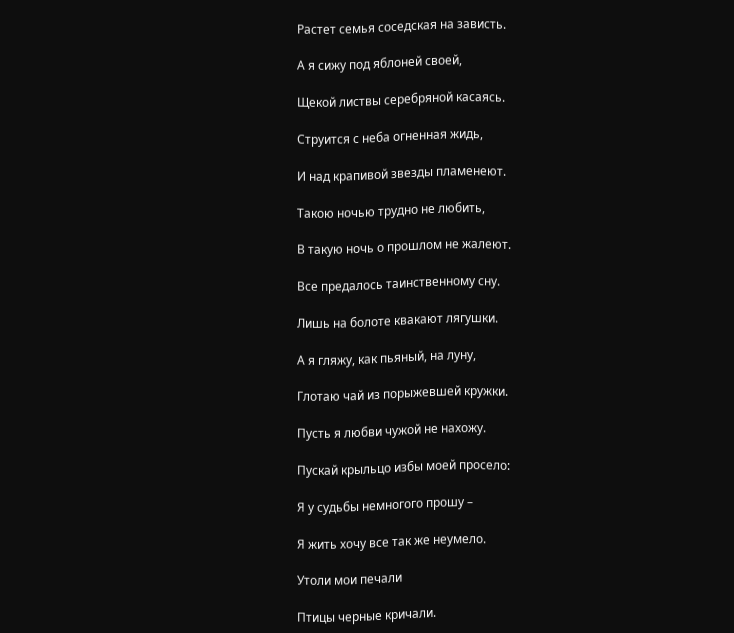Растет семья соседская на зависть.

А я сижу под яблоней своей,

Щекой листвы серебряной касаясь.

Струится с неба огненная жидь,

И над крапивой звезды пламенеют.

Такою ночью трудно не любить,

В такую ночь о прошлом не жалеют.

Все предалось таинственному сну.

Лишь на болоте квакают лягушки.

А я гляжу, как пьяный, на луну,

Глотаю чай из порыжевшей кружки.

Пусть я любви чужой не нахожу.

Пускай крыльцо избы моей просело:

Я у судьбы немногого прошу –

Я жить хочу все так же неумело.

Утоли мои печали

Птицы черные кричали.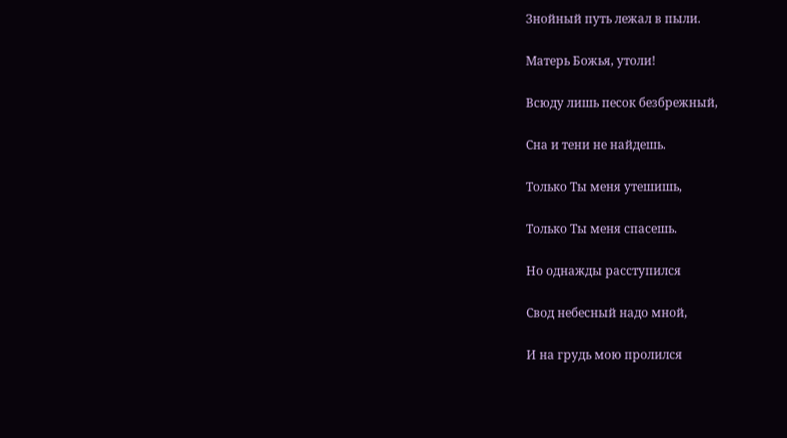Знойный путь лежал в пыли.

Матерь Божья, утоли!

Всюду лишь песок безбрежный,

Сна и тени не найдешь.

Только Ты меня утешишь,

Только Ты меня спасешь.

Но однажды расступился

Свод небесный надо мной,

И на грудь мою пролился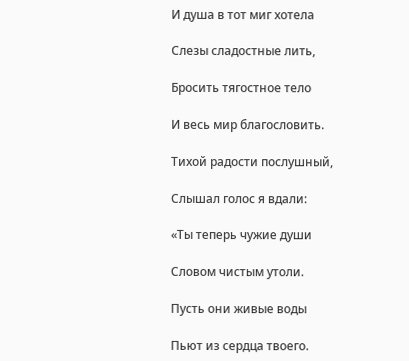И душа в тот миг хотела

Слезы сладостные лить,

Бросить тягостное тело

И весь мир благословить.

Тихой радости послушный,

Слышал голос я вдали:

«Ты теперь чужие души

Словом чистым утоли.

Пусть они живые воды

Пьют из сердца твоего.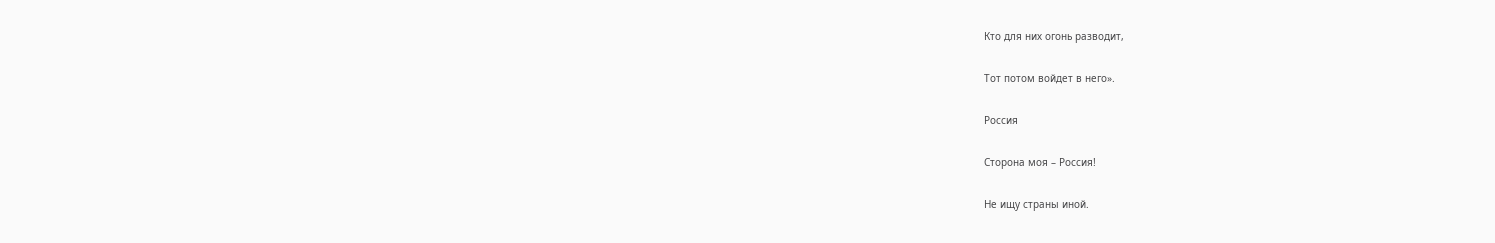Кто для них огонь разводит,

Тот потом войдет в него».

Россия

Сторона моя – Россия!

Не ищу страны иной.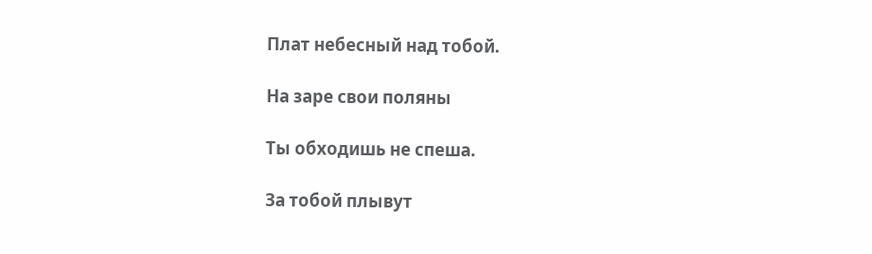Плат небесный над тобой.

На заре свои поляны

Ты обходишь не спеша.

За тобой плывут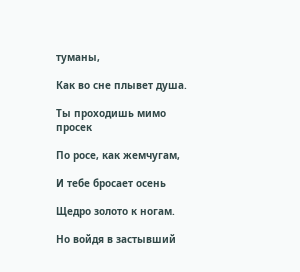туманы,

Как во сне плывет душа.

Ты проходишь мимо просек

По росе, как жемчугам,

И тебе бросает осень

Щедро золото к ногам.

Но войдя в застывший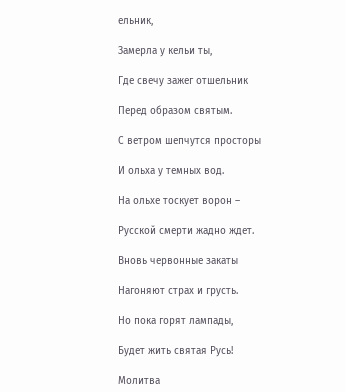ельник,

Замерла у кельи ты,

Где свечу зажег отшельник

Перед образом святым.

С ветром шепчутся просторы

И ольха у темных вод.

На ольхе тоскует ворон –

Русской смерти жадно ждет.

Вновь червонные закаты

Нагоняют страх и грусть.

Но пока горят лампады,

Будет жить святая Русь!

Молитва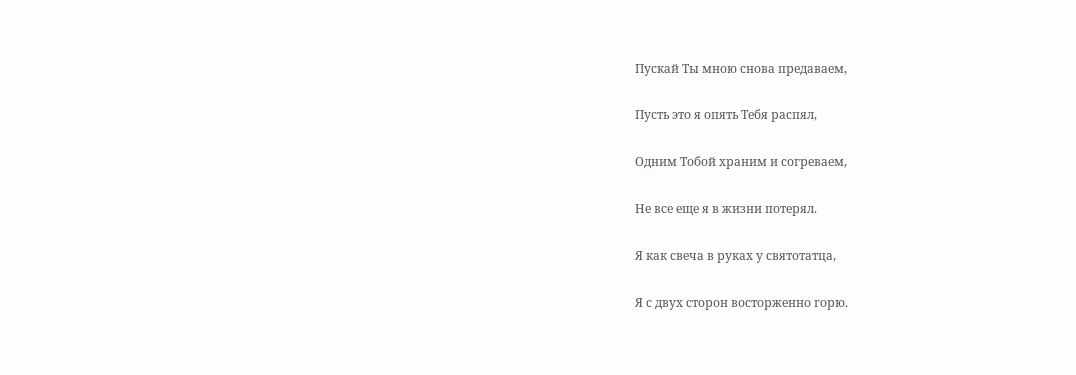Пускай Ты мною снова предаваем,

Пусть это я опять Тебя распял,

Одним Тобой храним и согреваем,

Не все еще я в жизни потерял.

Я как свеча в руках у святотатца,

Я с двух сторон восторженно горю.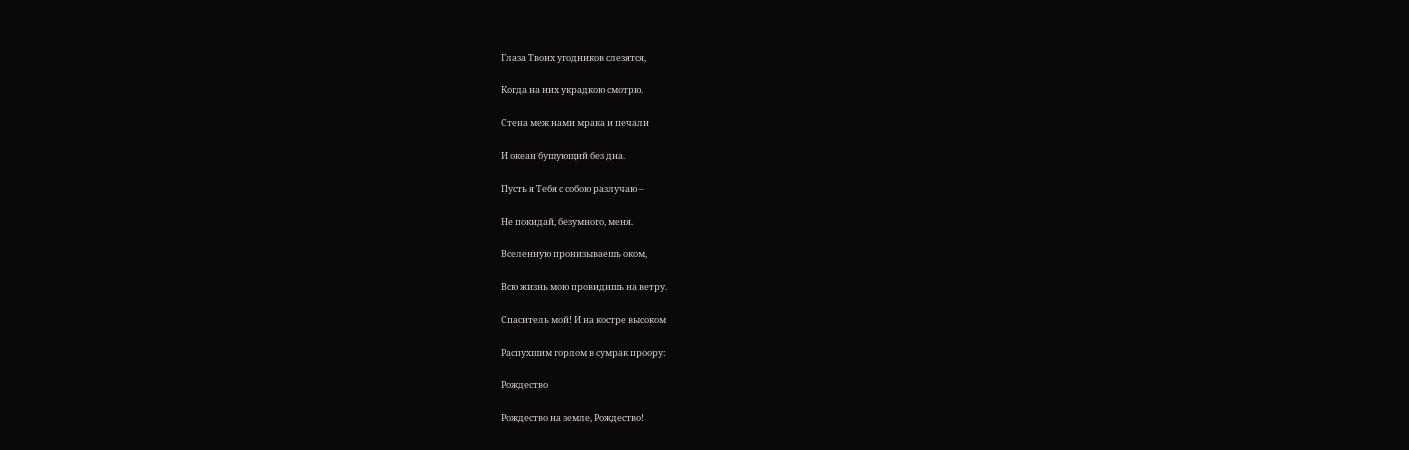Глаза Твоих угодников слезятся,

Когда на них украдкою смотрю.

Стена меж нами мрака и печали

И океан бушующий без дна.

Пусть я Тебя с собою разлучаю –

Не покидай, безумного, меня.

Вселенную пронизываешь оком,

Всю жизнь мою провидишь на ветру.

Спаситель мой! И на костре высоком

Распухшим горлом в сумрак проору:

Рождество

Рождество на земле, Рождество!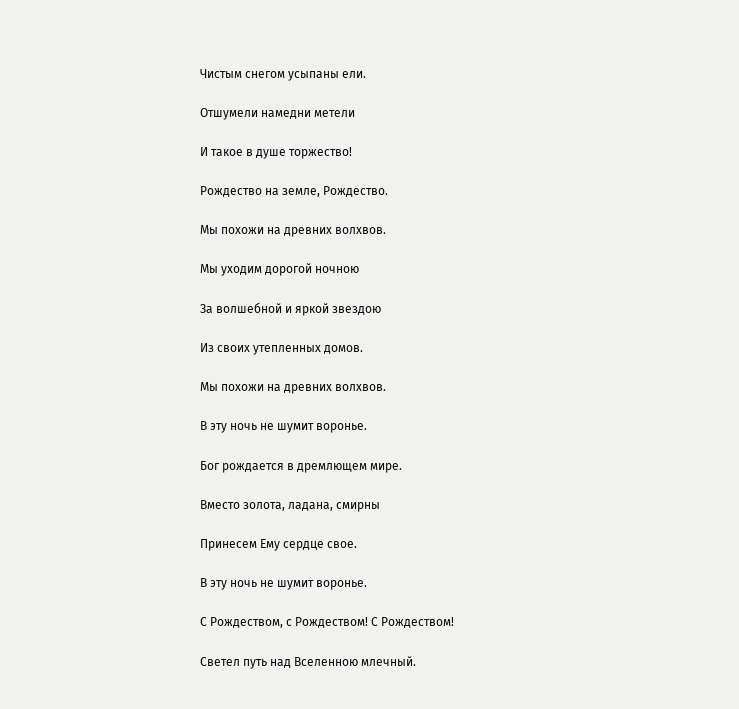Чистым снегом усыпаны ели.

Отшумели намедни метели

И такое в душе торжество!

Рождество на земле, Рождество.

Мы похожи на древних волхвов.

Мы уходим дорогой ночною

За волшебной и яркой звездою

Из своих утепленных домов.

Мы похожи на древних волхвов.

В эту ночь не шумит воронье.

Бог рождается в дремлющем мире.

Вместо золота, ладана, смирны

Принесем Ему сердце свое.

В эту ночь не шумит воронье.

С Рождеством, с Рождеством! С Рождеством!

Светел путь над Вселенною млечный.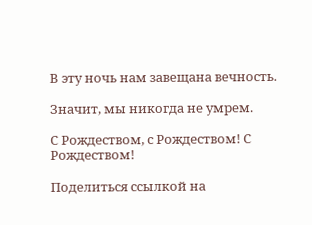В эту ночь нам завещана вечность.

Значит, мы никогда не умрем.

С Рождеством, с Рождеством! С Рождеством!

Поделиться ссылкой на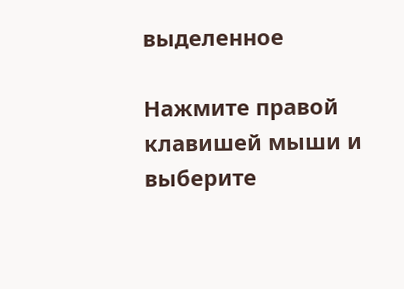выделенное

Нажмите правой клавишей мыши и выберите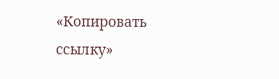«Копировать ссылку»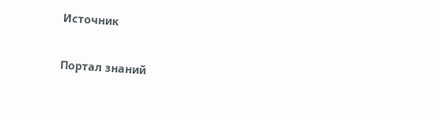Источник

Портал знаний